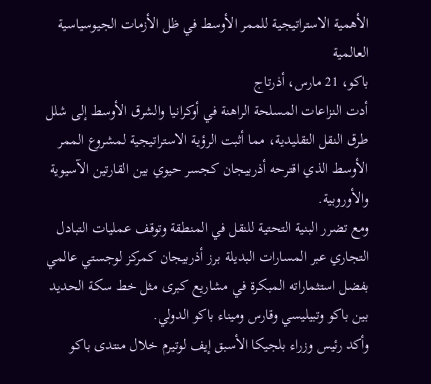الأهمية الاستراتيجية للممر الأوسط في ظل الأزمات الجيوسياسية العالمية
باكو، 21 مارس، أذرتاج
أدت النزاعات المسلحة الراهنة في أوكرانيا والشرق الأوسط إلى شلل طرق النقل التقليدية، مما أثبت الرؤية الاستراتيجية لمشروع الممر الأوسط الذي اقترحه أذربيجان كجسر حيوي بين القارتين الآسيوية والأوروبية.
ومع تضرر البنية التحتية للنقل في المنطقة وتوقف عمليات التبادل التجاري عبر المسارات البديلة برز أذربيجان كمركز لوجستي عالمي بفضل استثماراته المبكرة في مشاريع كبرى مثل خط سكة الحديد بين باكو وتبيليسي وقارس وميناء باكو الدولي.
وأكد رئيس وزراء بلجيكا الأسبق إيف لوتيرم خلال منتدى باكو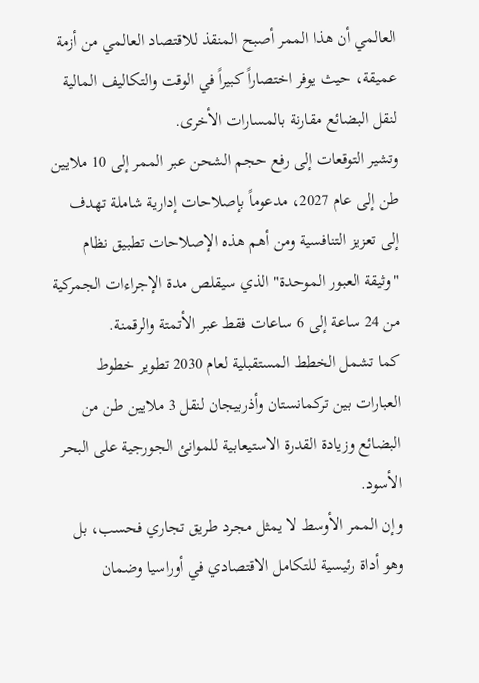العالمي أن هذا الممر أصبح المنقذ للاقتصاد العالمي من أزمة عميقة، حيث يوفر اختصاراً كبيراً في الوقت والتكاليف المالية لنقل البضائع مقارنة بالمسارات الأخرى.
وتشير التوقعات إلى رفع حجم الشحن عبر الممر إلى 10 ملايين طن إلى عام 2027، مدعوماً بإصلاحات إدارية شاملة تهدف إلى تعزيز التنافسية ومن أهم هذه الإصلاحات تطبيق نظام "وثيقة العبور الموحدة" الذي سيقلص مدة الإجراءات الجمركية من 24 ساعة إلى 6 ساعات فقط عبر الأتمتة والرقمنة.
كما تشمل الخطط المستقبلية لعام 2030 تطوير خطوط العبارات بين تركمانستان وأذربيجان لنقل 3 ملايين طن من البضائع وزيادة القدرة الاستيعابية للموانئ الجورجية على البحر الأسود.
وإن الممر الأوسط لا يمثل مجرد طريق تجاري فحسب، بل وهو أداة رئيسية للتكامل الاقتصادي في أوراسيا وضمان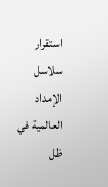استقرار سلاسل الإمداد العالمية في ظل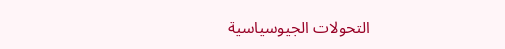التحولات الجيوسياسية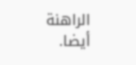الراهنة أيضا.